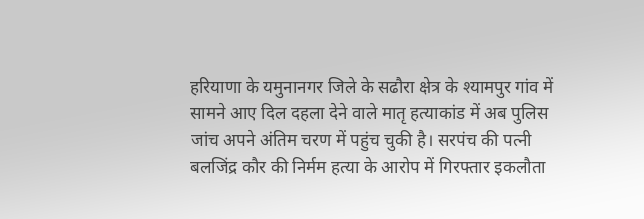हरियाणा के यमुनानगर जिले के सढौरा क्षेत्र के श्यामपुर गांव में सामने आए दिल दहला देने वाले मातृ हत्याकांड में अब पुलिस जांच अपने अंतिम चरण में पहुंच चुकी है। सरपंच की पत्नी बलजिंद्र कौर की निर्मम हत्या के आरोप में गिरफ्तार इकलौता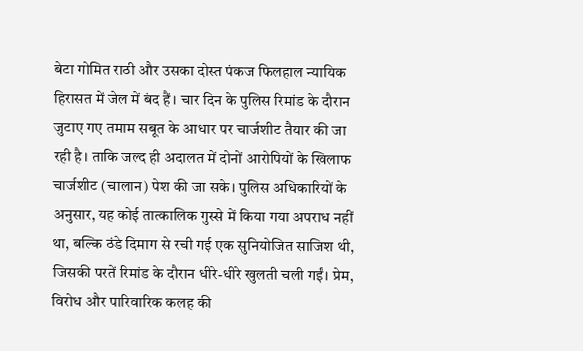बेटा गोमित राठी और उसका दोस्त पंकज फिलहाल न्यायिक हिरासत में जेल में बंद हैं। चार दिन के पुलिस रिमांड के दौरान जुटाए गए तमाम सबूत के आधार पर चार्जशीट तैयार की जा रही है। ताकि जल्द ही अदालत में दोनों आरोपियों के खिलाफ चार्जशीट (चालान) पेश की जा सके। पुलिस अधिकारियों के अनुसार, यह कोई तात्कालिक गुस्से में किया गया अपराध नहीं था, बल्कि ठंडे दिमाग से रची गई एक सुनियोजित साजिश थी, जिसकी परतें रिमांड के दौरान धीरे-धीरे खुलती चली गईं। प्रेम, विरोध और पारिवारिक कलह की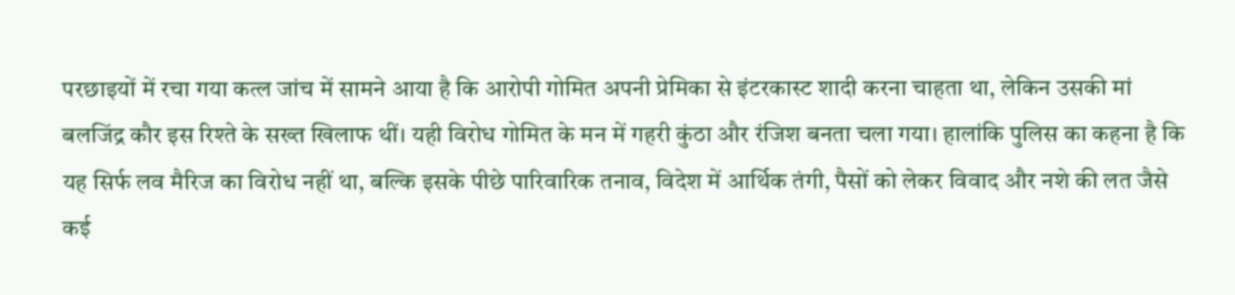परछाइयों में रचा गया कत्ल जांच में सामने आया है कि आरोपी गोमित अपनी प्रेमिका से इंटरकास्ट शादी करना चाहता था, लेकिन उसकी मां बलजिंद्र कौर इस रिश्ते के सख्त खिलाफ थीं। यही विरोध गोमित के मन में गहरी कुंठा और रंजिश बनता चला गया। हालांकि पुलिस का कहना है कि यह सिर्फ लव मैरिज का विरोध नहीं था, बल्कि इसके पीछे पारिवारिक तनाव, विदेश में आर्थिक तंगी, पैसों को लेकर विवाद और नशे की लत जैसे कई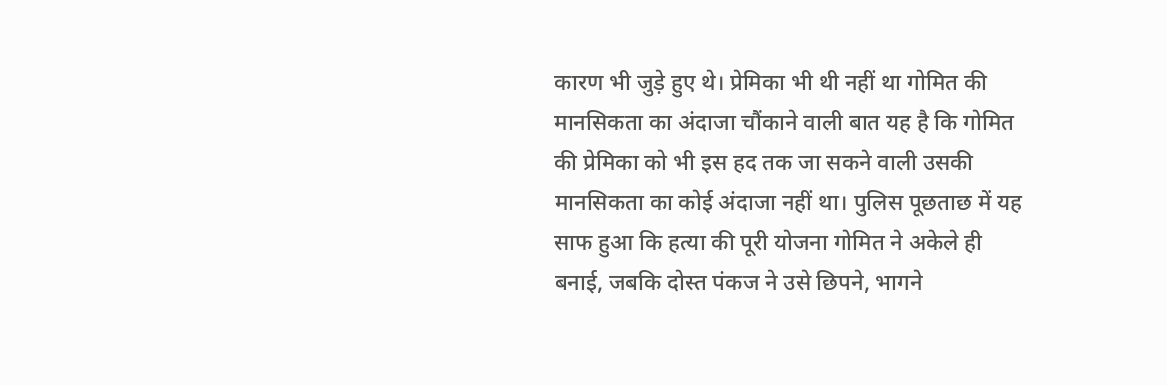कारण भी जुड़े हुए थे। प्रेमिका भी थी नहीं था गोमित की मानसिकता का अंदाजा चौंकाने वाली बात यह है कि गोमित की प्रेमिका को भी इस हद तक जा सकने वाली उसकी मानसिकता का कोई अंदाजा नहीं था। पुलिस पूछताछ में यह साफ हुआ कि हत्या की पूरी योजना गोमित ने अकेले ही बनाई, जबकि दोस्त पंकज ने उसे छिपने, भागने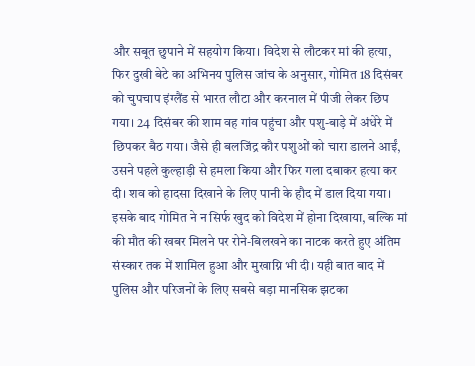और सबूत छुपाने में सहयोग किया। विदेश से लौटकर मां की हत्या, फिर दुखी बेटे का अभिनय पुलिस जांच के अनुसार, गोमित 18 दिसंबर को चुपचाप इंग्लैंड से भारत लौटा और करनाल में पीजी लेकर छिप गया। 24 दिसंबर की शाम वह गांव पहुंचा और पशु-बाड़े में अंधेरे में छिपकर बैठ गया। जैसे ही बलजिंद्र कौर पशुओं को चारा डालने आईं, उसने पहले कुल्हाड़ी से हमला किया और फिर गला दबाकर हत्या कर दी। शव को हादसा दिखाने के लिए पानी के हौद में डाल दिया गया। इसके बाद गोमित ने न सिर्फ खुद को विदेश में होना दिखाया, बल्कि मां की मौत की खबर मिलने पर रोने-बिलखने का नाटक करते हुए अंतिम संस्कार तक में शामिल हुआ और मुखाग्नि भी दी। यही बात बाद में पुलिस और परिजनों के लिए सबसे बड़ा मानसिक झटका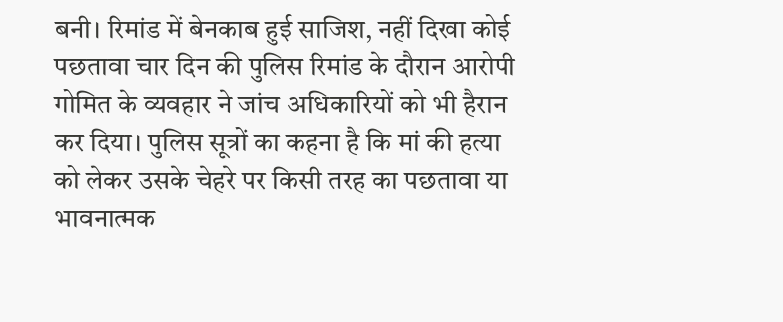बनी। रिमांड में बेनकाब हुई साजिश, नहीं दिखा कोई पछतावा चार दिन की पुलिस रिमांड के दौरान आरोपी गोमित के व्यवहार ने जांच अधिकारियों को भी हैरान कर दिया। पुलिस सूत्रों का कहना है कि मां की हत्या को लेकर उसके चेहरे पर किसी तरह का पछतावा या भावनात्मक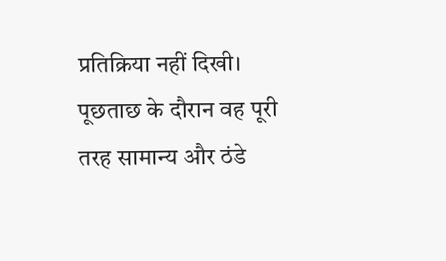प्रतिक्रिया नहीं दिखी। पूछताछ के दौरान वह पूरी तरह सामान्य और ठंडे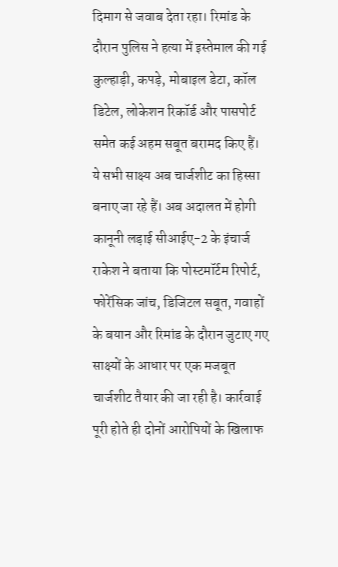दिमाग से जवाब देता रहा। रिमांड के दौरान पुलिस ने हत्या में इस्तेमाल की गई कुल्हाड़ी, कपड़े, मोबाइल डेटा, कॉल डिटेल, लोकेशन रिकॉर्ड और पासपोर्ट समेत कई अहम सबूत बरामद किए हैं। ये सभी साक्ष्य अब चार्जशीट का हिस्सा बनाए जा रहे हैं। अब अदालत में होगी कानूनी लड़ाई सीआईए-2 के इंचार्ज राकेश ने बताया कि पोस्टमॉर्टम रिपोर्ट, फोरेंसिक जांच, डिजिटल सबूत, गवाहों के बयान और रिमांड के दौरान जुटाए गए साक्ष्यों के आधार पर एक मजबूत चार्जशीट तैयार की जा रही है। कार्रवाई पूरी होते ही दोनों आरोपियों के खिलाफ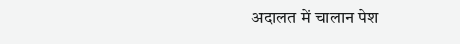अदालत में चालान पेश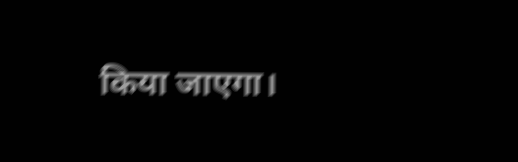किया जाएगा।